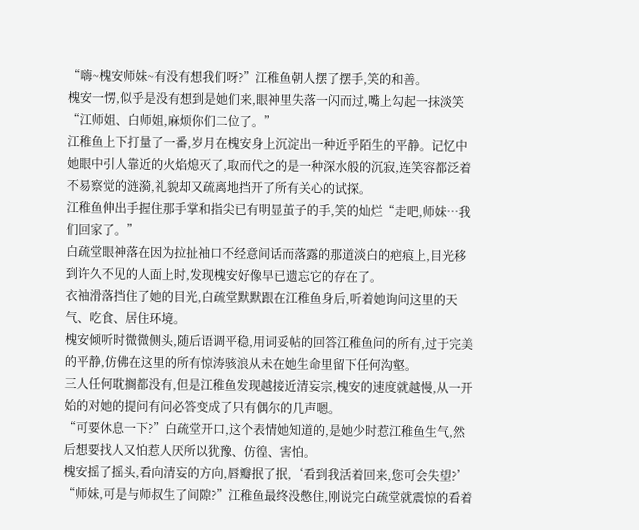“嗨~槐安师妹~有没有想我们呀?”江稚鱼朝人摆了摆手,笑的和善。
槐安一愣,似乎是没有想到是她们来,眼神里失落一闪而过,嘴上勾起一抹淡笑“江师姐、白师姐,麻烦你们二位了。”
江稚鱼上下打量了一番,岁月在槐安身上沉淀出一种近乎陌生的平静。记忆中她眼中引人靠近的火焰熄灭了,取而代之的是一种深水般的沉寂,连笑容都泛着不易察觉的涟漪,礼貌却又疏离地挡开了所有关心的试探。
江稚鱼伸出手握住那手掌和指尖已有明显茧子的手,笑的灿烂“走吧,师妹…我们回家了。”
白疏堂眼神落在因为拉扯袖口不经意间话而落露的那道淡白的疤痕上,目光移到许久不见的人面上时,发现槐安好像早已遗忘它的存在了。
衣袖滑落挡住了她的目光,白疏堂默默跟在江稚鱼身后,听着她询问这里的天气、吃食、居住环境。
槐安倾听时微微侧头,随后语调平稳,用词妥帖的回答江稚鱼问的所有,过于完美的平静,仿佛在这里的所有惊涛骇浪从未在她生命里留下任何沟壑。
三人任何耽搁都没有,但是江稚鱼发现越接近清妄宗,槐安的速度就越慢,从一开始的对她的提问有问必答变成了只有偶尔的几声嗯。
“可要休息一下?”白疏堂开口,这个表情她知道的,是她少时惹江稚鱼生气,然后想要找人又怕惹人厌所以犹豫、仿徨、害怕。
槐安摇了摇头,看向清妄的方向,唇瓣抿了抿,‘看到我活着回来,您可会失望?’
“师妹,可是与师叔生了间隙?”江稚鱼最终没憋住,刚说完白疏堂就震惊的看着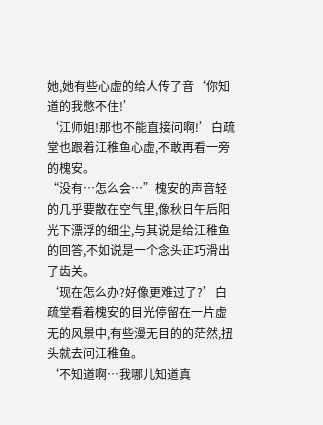她,她有些心虚的给人传了音‘你知道的我憋不住!’
‘江师姐!那也不能直接问啊!’白疏堂也跟着江稚鱼心虚,不敢再看一旁的槐安。
“没有…怎么会…”槐安的声音轻的几乎要散在空气里,像秋日午后阳光下漂浮的细尘,与其说是给江稚鱼的回答,不如说是一个念头正巧滑出了齿关。
‘现在怎么办?好像更难过了?’白疏堂看着槐安的目光停留在一片虚无的风景中,有些漫无目的的茫然,扭头就去问江稚鱼。
‘不知道啊…我哪儿知道真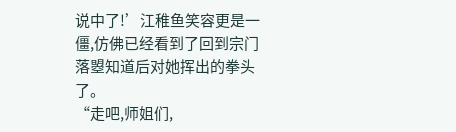说中了!’江稚鱼笑容更是一僵,仿佛已经看到了回到宗门落曌知道后对她挥出的拳头了。
“走吧,师姐们,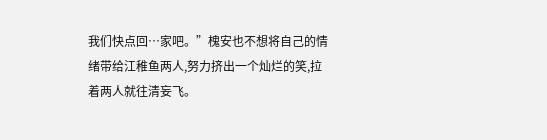我们快点回…家吧。”槐安也不想将自己的情绪带给江稚鱼两人,努力挤出一个灿烂的笑,拉着两人就往清妄飞。